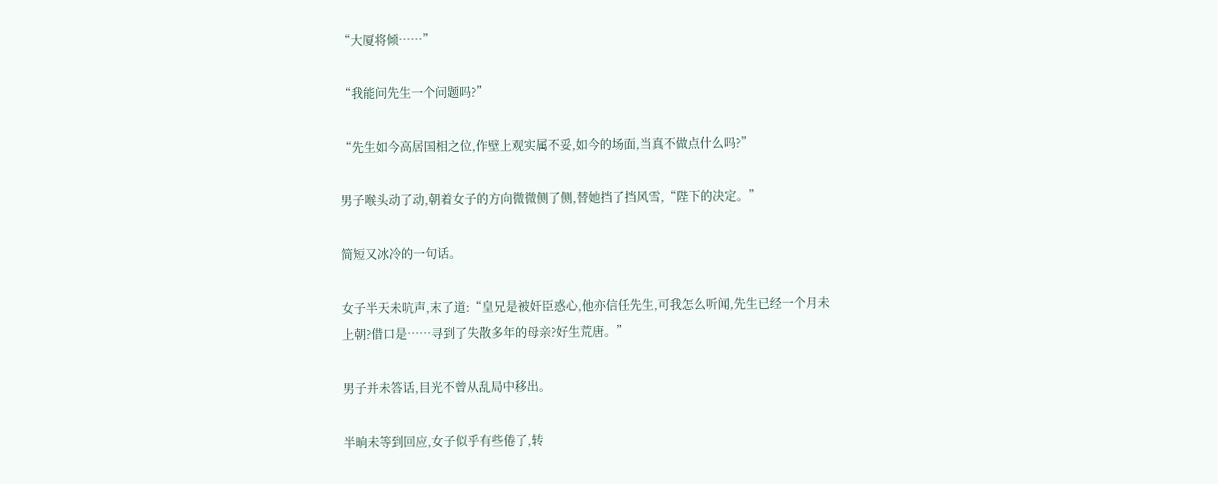“大厦将倾……”

“我能问先生一个问题吗?”

“先生如今高居国相之位,作壁上观实属不妥,如今的场面,当真不做点什么吗?”

男子喉头动了动,朝着女子的方向微微侧了侧,替她挡了挡风雪,“陛下的决定。”

简短又冰冷的一句话。

女子半天未吭声,末了道:“皇兄是被奸臣惑心,他亦信任先生,可我怎么听闻,先生已经一个月未上朝?借口是……寻到了失散多年的母亲?好生荒唐。”

男子并未答话,目光不曾从乱局中移出。

半晌未等到回应,女子似乎有些倦了,转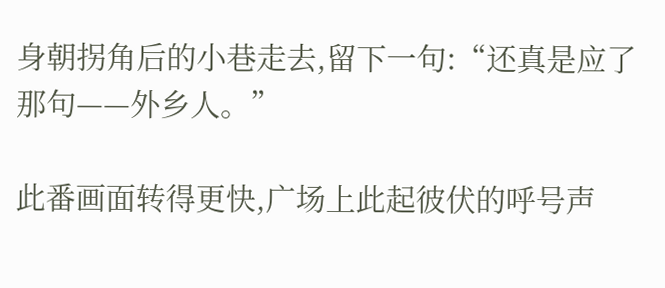身朝拐角后的小巷走去,留下一句:“还真是应了那句——外乡人。”

此番画面转得更快,广场上此起彼伏的呼号声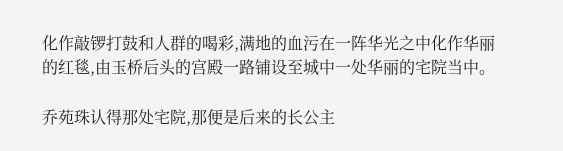化作敲锣打鼓和人群的喝彩,满地的血污在一阵华光之中化作华丽的红毯,由玉桥后头的宫殿一路铺设至城中一处华丽的宅院当中。

乔苑珠认得那处宅院,那便是后来的长公主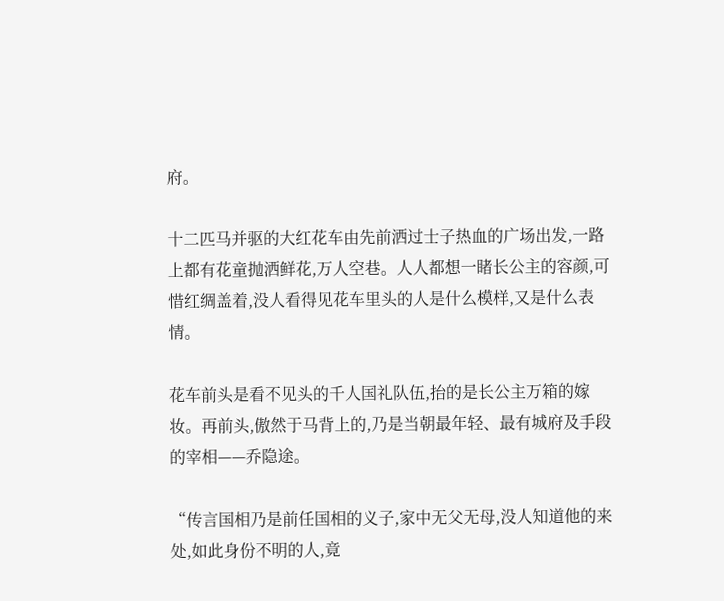府。

十二匹马并驱的大红花车由先前洒过士子热血的广场出发,一路上都有花童抛洒鲜花,万人空巷。人人都想一睹长公主的容颜,可惜红绸盖着,没人看得见花车里头的人是什么模样,又是什么表情。

花车前头是看不见头的千人国礼队伍,抬的是长公主万箱的嫁妆。再前头,傲然于马背上的,乃是当朝最年轻、最有城府及手段的宰相——乔隐途。

“传言国相乃是前任国相的义子,家中无父无母,没人知道他的来处,如此身份不明的人,竟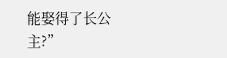能娶得了长公主?”